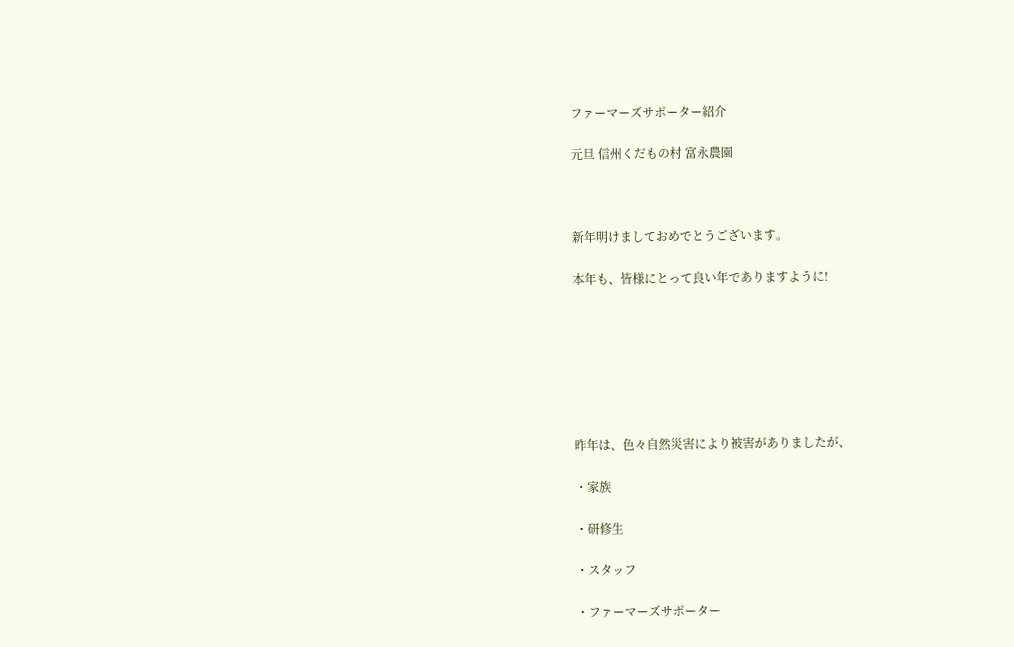ファーマーズサポーター紹介

元旦 信州くだもの村 富永農園



新年明けましておめでとうございます。

本年も、皆様にとって良い年でありますように!







昨年は、色々自然災害により被害がありましたが、

・家族

・研修生

・スタッフ

・ファーマーズサポーター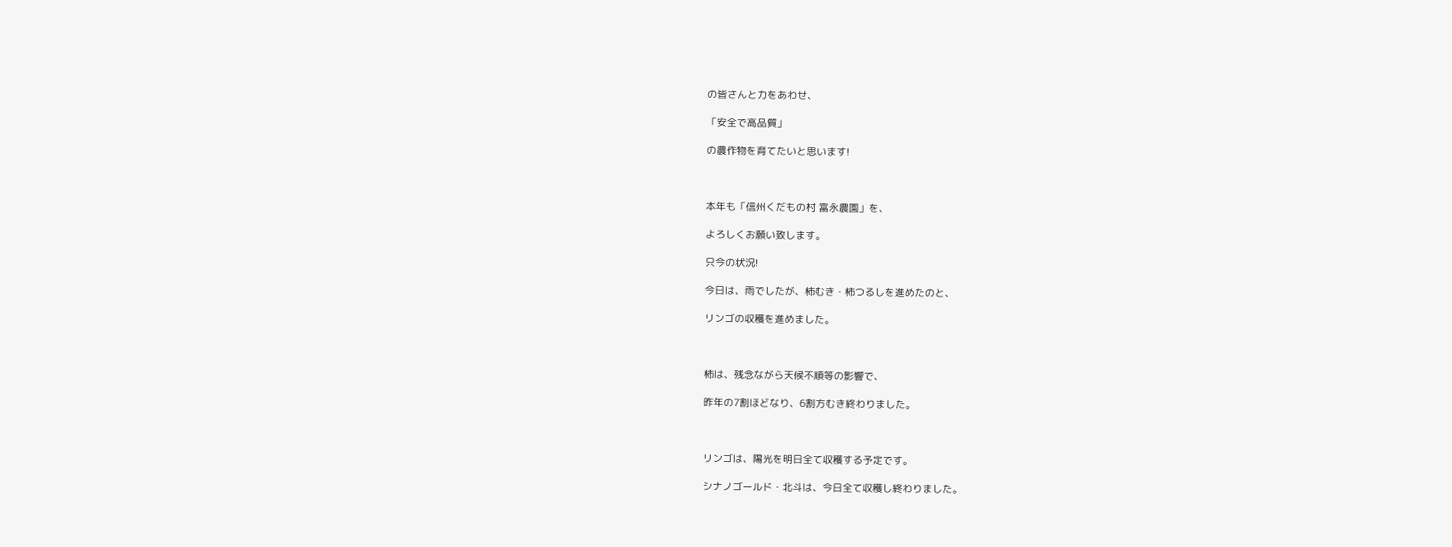の皆さんと力をあわせ、

「安全で高品質」

の農作物を育てたいと思います!



本年も「信州くだもの村 富永農園」を、

よろしくお願い致します。

只今の状況!

今日は、雨でしたが、柿むき・柿つるしを進めたのと、

リンゴの収穫を進めました。



柿は、残念ながら天候不順等の影響で、

昨年の7割ほどなり、6割方むき終わりました。



リンゴは、陽光を明日全て収穫する予定です。

シナノゴールド・北斗は、今日全て収穫し終わりました。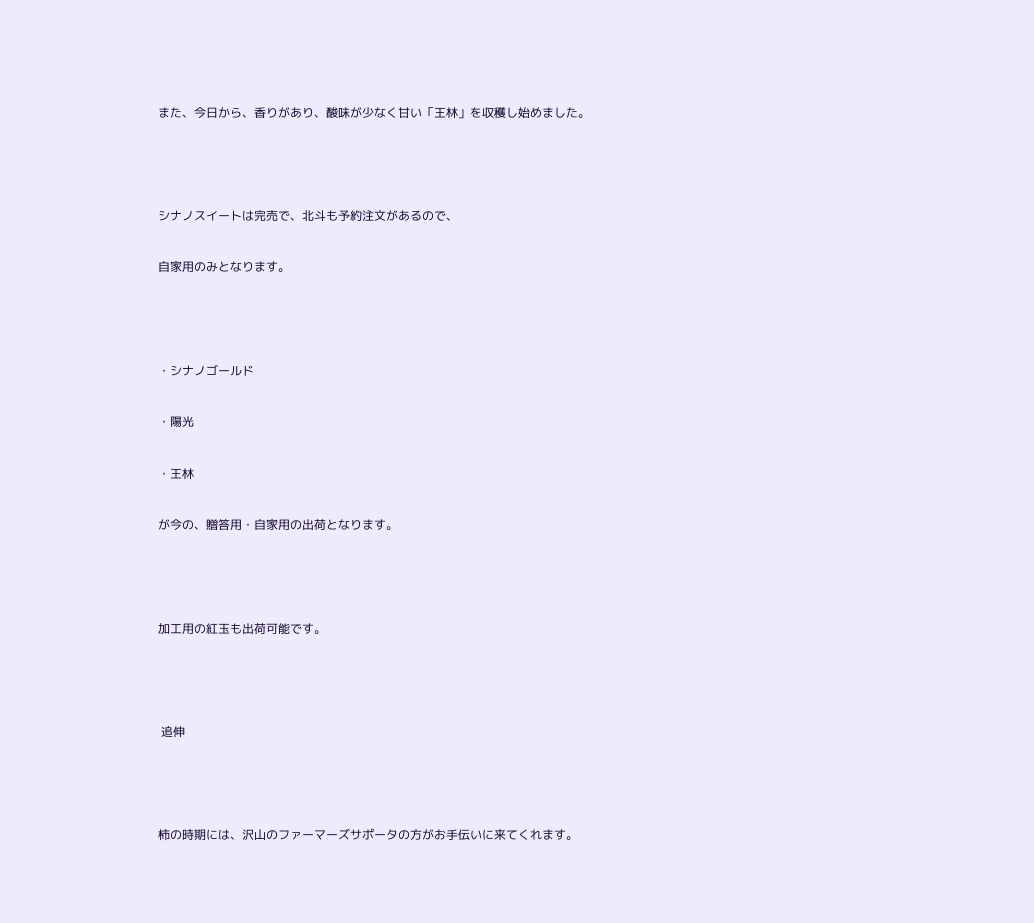また、今日から、香りがあり、酸味が少なく甘い「王林」を収穫し始めました。



シナノスイートは完売で、北斗も予約注文があるので、

自家用のみとなります。



・シナノゴールド

・陽光

・王林

が今の、贈答用・自家用の出荷となります。



加工用の紅玉も出荷可能です。



 追伸



柿の時期には、沢山のファーマーズサポータの方がお手伝いに来てくれます。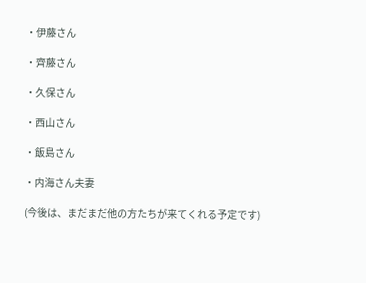・伊藤さん

・齊藤さん

・久保さん

・西山さん

・飯島さん

・内海さん夫妻

(今後は、まだまだ他の方たちが来てくれる予定です)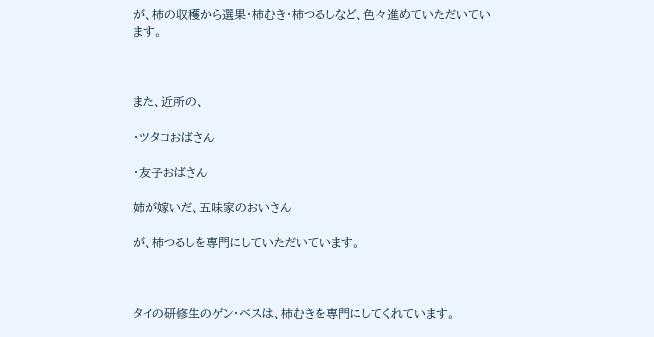が、柿の収穫から選果・柿むき・柿つるしなど、色々進めていただいています。



また、近所の、

・ツタコおばさん

・友子おばさん

姉が嫁いだ、五味家のおいさん

が、柿つるしを専門にしていただいています。



タイの研修生のゲン・ベスは、柿むきを専門にしてくれています。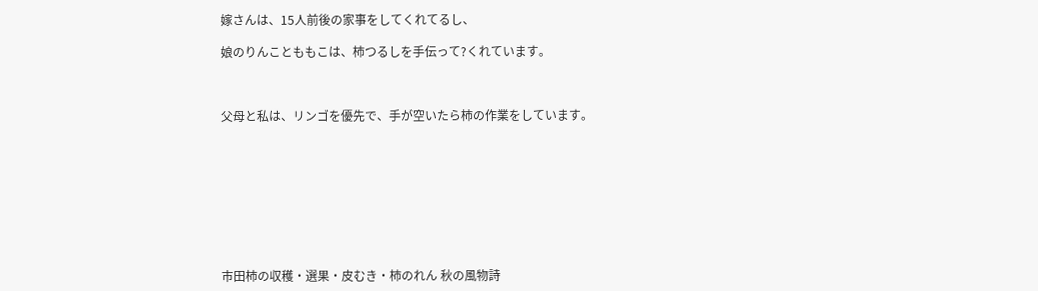嫁さんは、15人前後の家事をしてくれてるし、

娘のりんことももこは、柿つるしを手伝って?くれています。



父母と私は、リンゴを優先で、手が空いたら柿の作業をしています。









市田柿の収穫・選果・皮むき・柿のれん 秋の風物詩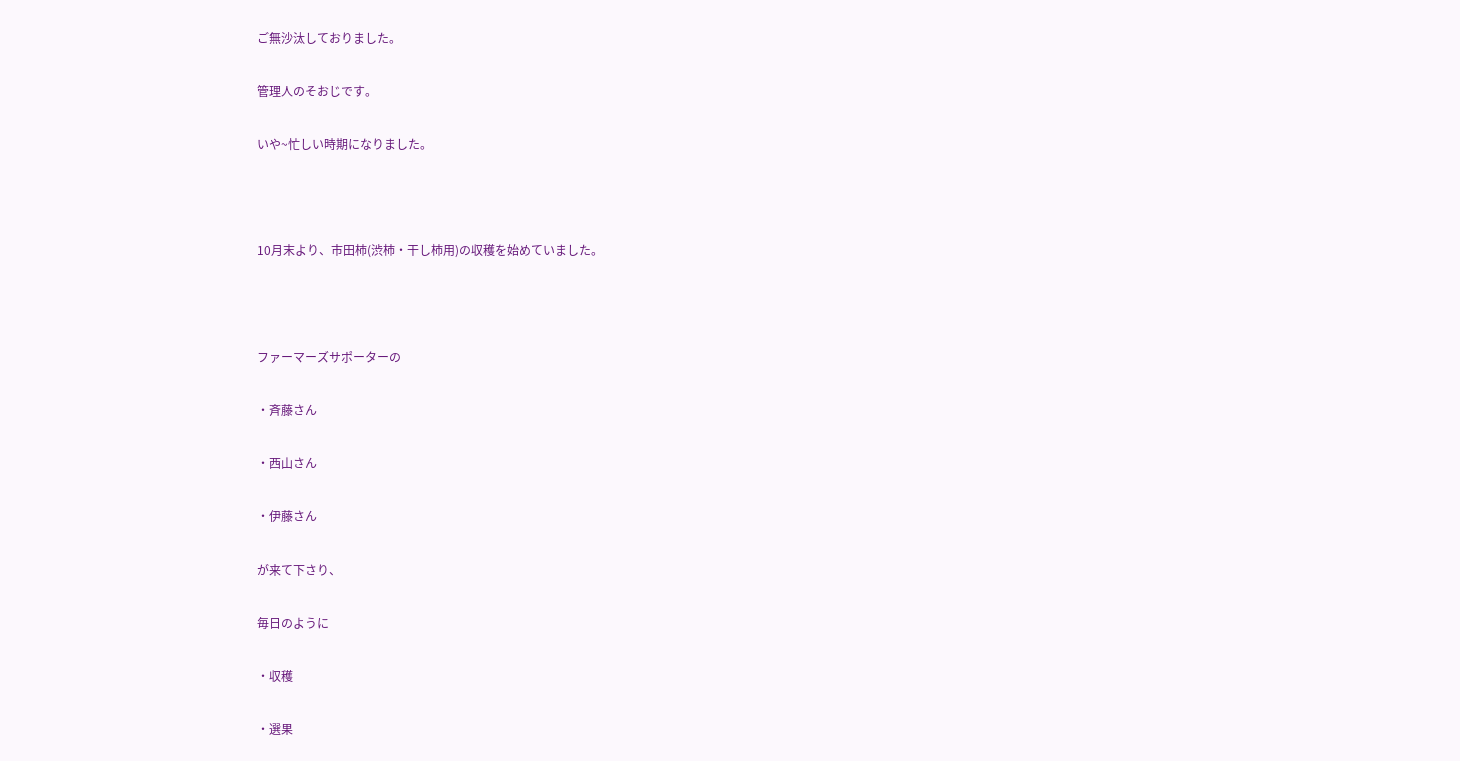ご無沙汰しておりました。

管理人のそおじです。

いや~忙しい時期になりました。



10月末より、市田柿(渋柿・干し柿用)の収穫を始めていました。



ファーマーズサポーターの

・斉藤さん

・西山さん

・伊藤さん

が来て下さり、

毎日のように

・収穫

・選果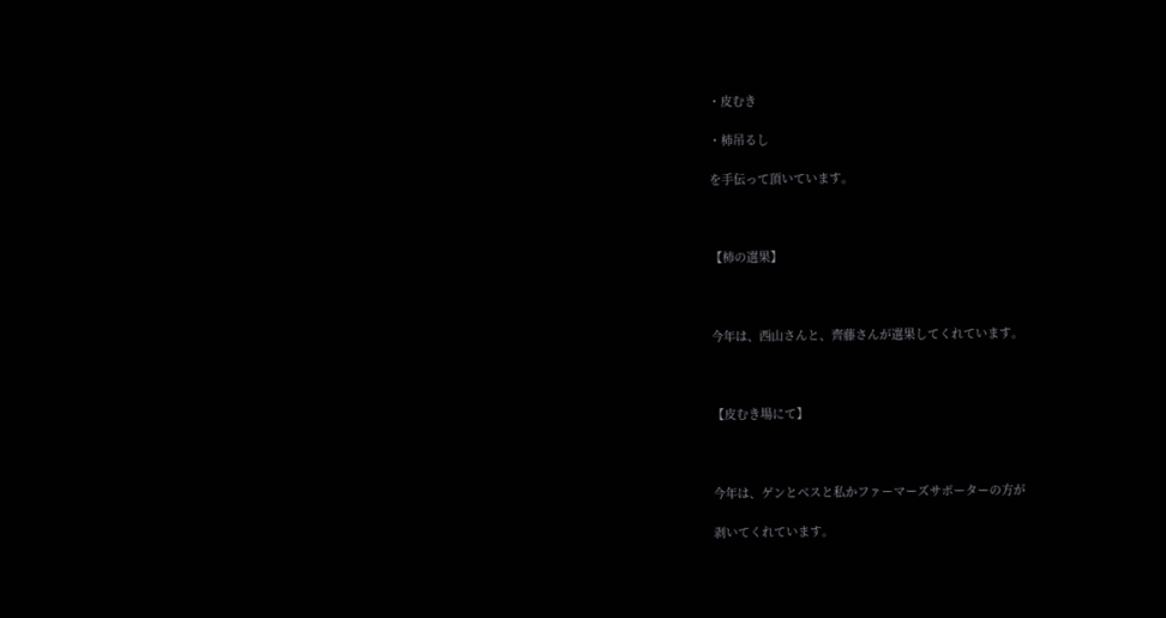・皮むき

・柿吊るし

を手伝って頂いています。



【柿の選果】



今年は、西山さんと、齊藤さんが選果してくれています。



【皮むき場にて】



今年は、ゲンとベスと私かファーマーズサポーターの方が

剥いてくれています。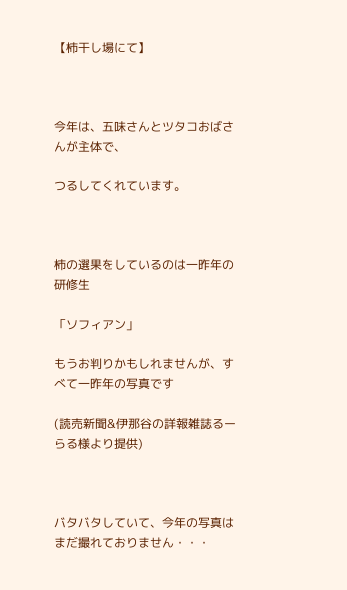【柿干し場にて】



今年は、五味さんとツタコおばさんが主体で、

つるしてくれています。



柿の選果をしているのは一昨年の研修生

「ソフィアン」

もうお判りかもしれませんが、すべて一昨年の写真です

(読売新聞&伊那谷の詳報雑誌るーらる様より提供)



バタバタしていて、今年の写真はまだ撮れておりません・・・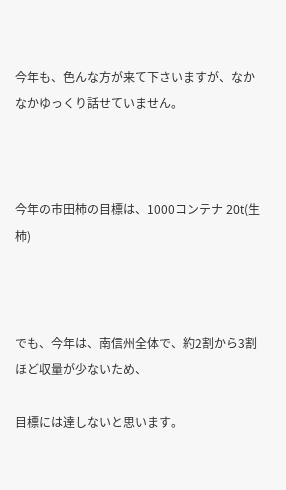今年も、色んな方が来て下さいますが、なかなかゆっくり話せていません。



今年の市田柿の目標は、1000コンテナ 20t(生柿)



でも、今年は、南信州全体で、約2割から3割ほど収量が少ないため、

目標には達しないと思います。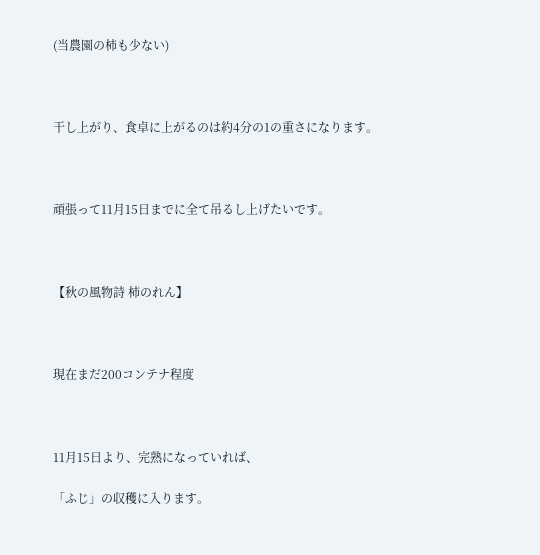(当農園の柿も少ない)



干し上がり、食卓に上がるのは約4分の1の重さになります。



頑張って11月15日までに全て吊るし上げたいです。



【秋の風物詩 柿のれん】



現在まだ200コンテナ程度



11月15日より、完熟になっていれば、

「ふじ」の収穫に入ります。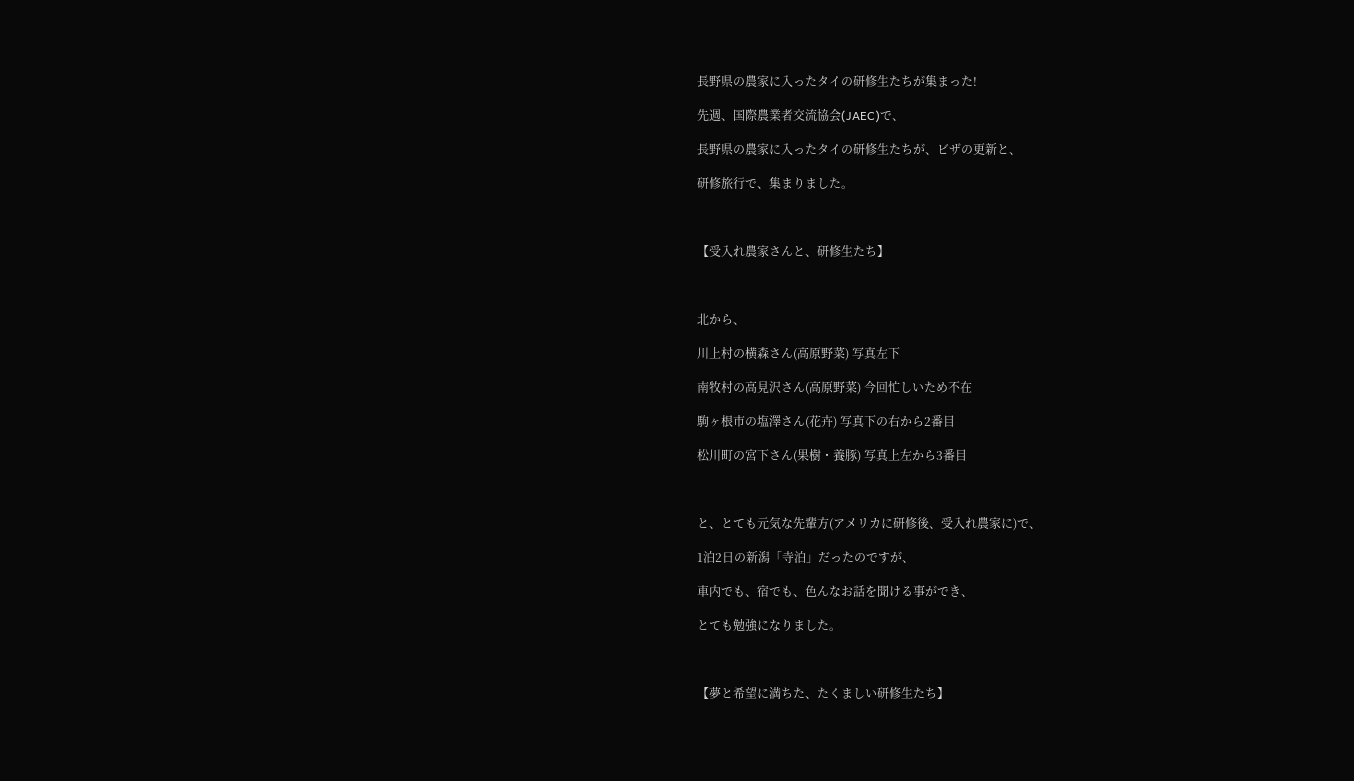長野県の農家に入ったタイの研修生たちが集まった!

先週、国際農業者交流協会(JAEC)で、

長野県の農家に入ったタイの研修生たちが、ビザの更新と、

研修旅行で、集まりました。



【受入れ農家さんと、研修生たち】



北から、

川上村の横森さん(高原野菜) 写真左下

南牧村の高見沢さん(高原野菜) 今回忙しいため不在

駒ヶ根市の塩澤さん(花卉) 写真下の右から2番目

松川町の宮下さん(果樹・養豚) 写真上左から3番目



と、とても元気な先輩方(アメリカに研修後、受入れ農家に)で、

1泊2日の新潟「寺泊」だったのですが、

車内でも、宿でも、色んなお話を聞ける事ができ、

とても勉強になりました。



【夢と希望に満ちた、たくましい研修生たち】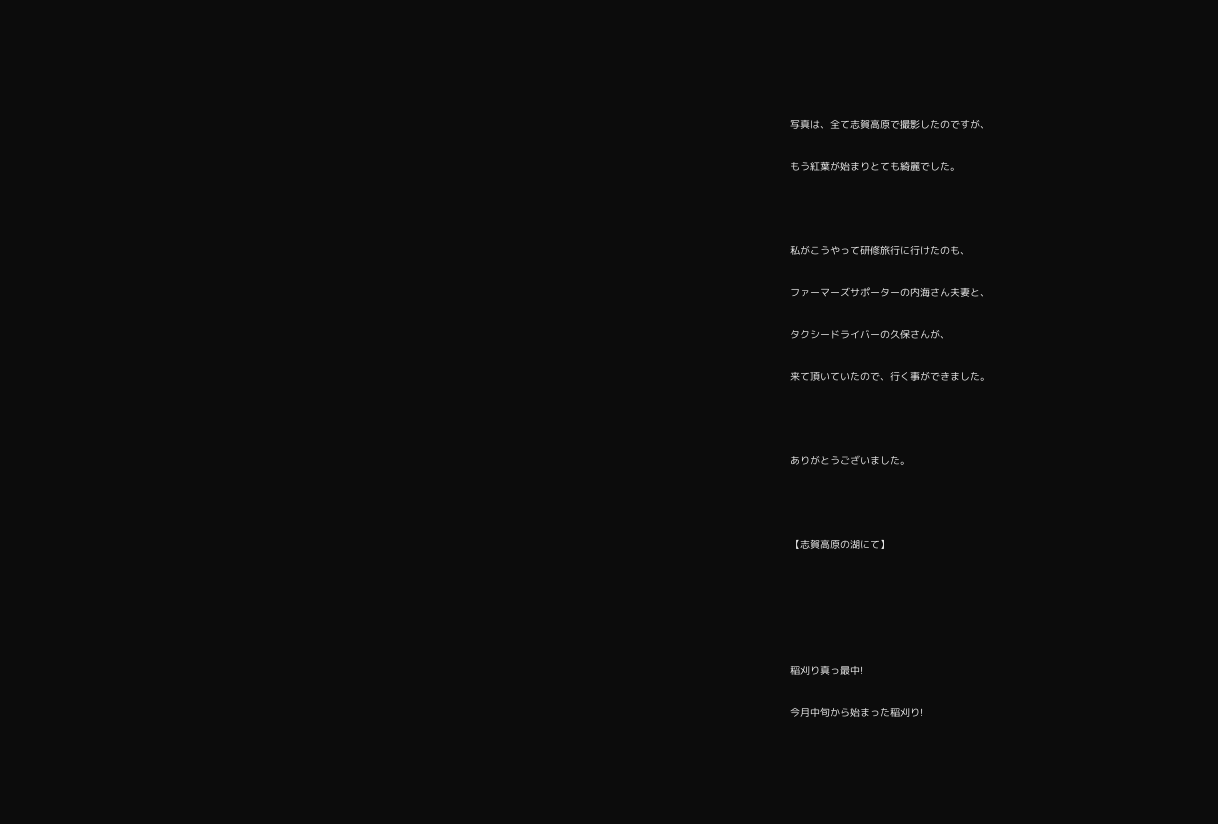写真は、全て志賀高原で撮影したのですが、

もう紅葉が始まりとても綺麗でした。



私がこうやって研修旅行に行けたのも、

ファーマーズサポーターの内海さん夫妻と、

タクシードライバーの久保さんが、

来て頂いていたので、行く事ができました。



ありがとうございました。



【志賀高原の湖にて】





稲刈り真っ最中!

今月中旬から始まった稲刈り!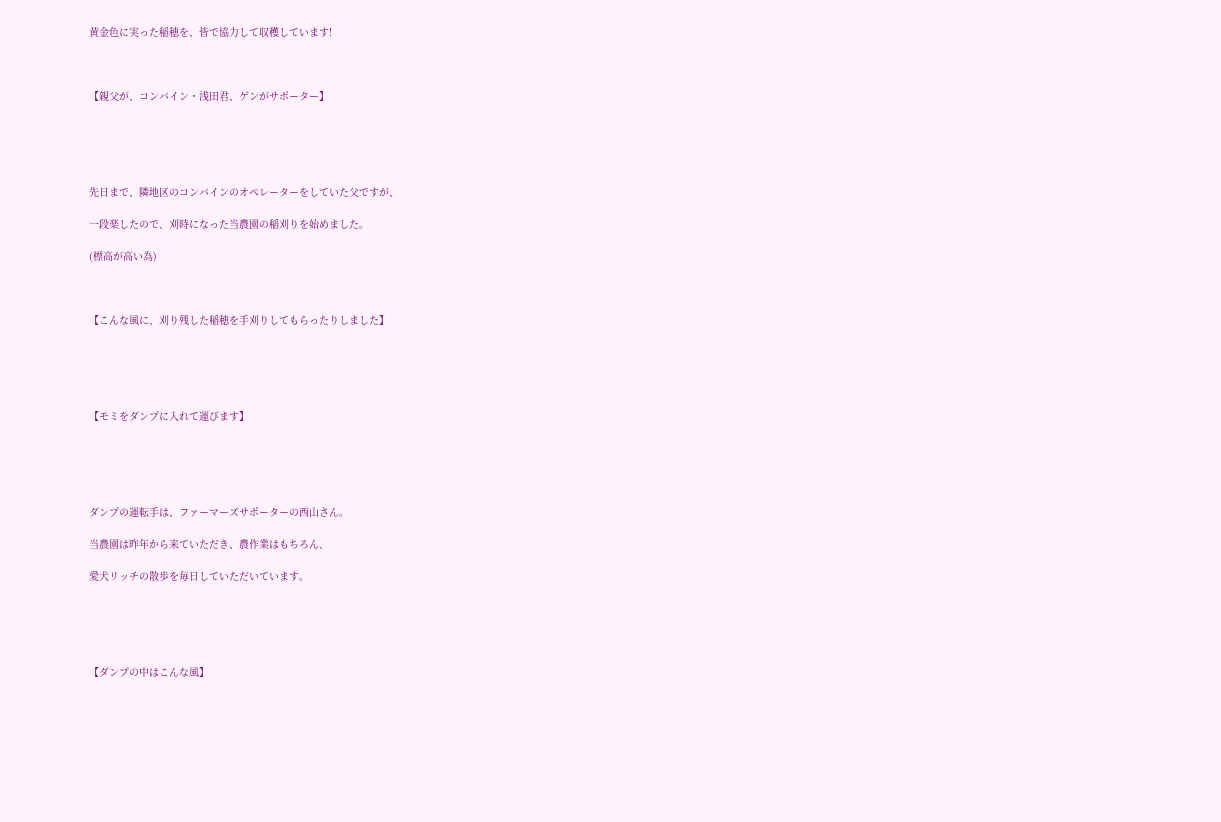黄金色に実った稲穂を、皆で協力して収穫しています!



【親父が、コンバイン・浅田君、ゲンがサポーター】





先日まで、隣地区のコンバインのオペレーターをしていた父ですが、

一段楽したので、刈時になった当農園の稲刈りを始めました。

(標高が高い為)



【こんな風に、刈り残した稲穂を手刈りしてもらったりしました】





【モミをダンプに入れて運びます】





ダンプの運転手は、ファーマーズサポーターの西山さん。

当農園は昨年から来ていただき、農作業はもちろん、

愛犬リッチの散歩を毎日していただいています。





【ダンプの中はこんな風】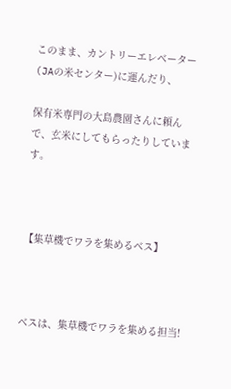このまま、カントリーエレベーター(JAの米センター)に運んだり、

保有米専門の大島農園さんに頼んで、玄米にしてもらったりしています。



【集草機でワラを集めるベス】



ベスは、集草機でワラを集める担当!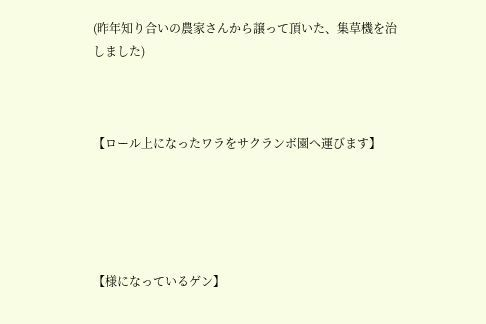(昨年知り合いの農家さんから譲って頂いた、集草機を治しました)



【ロール上になったワラをサクランボ園へ運びます】





【様になっているゲン】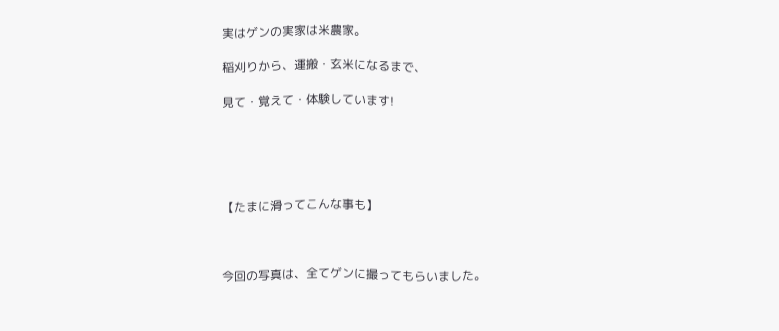実はゲンの実家は米農家。

稲刈りから、運搬・玄米になるまで、

見て・覚えて・体験しています!





【たまに滑ってこんな事も】



今回の写真は、全てゲンに撮ってもらいました。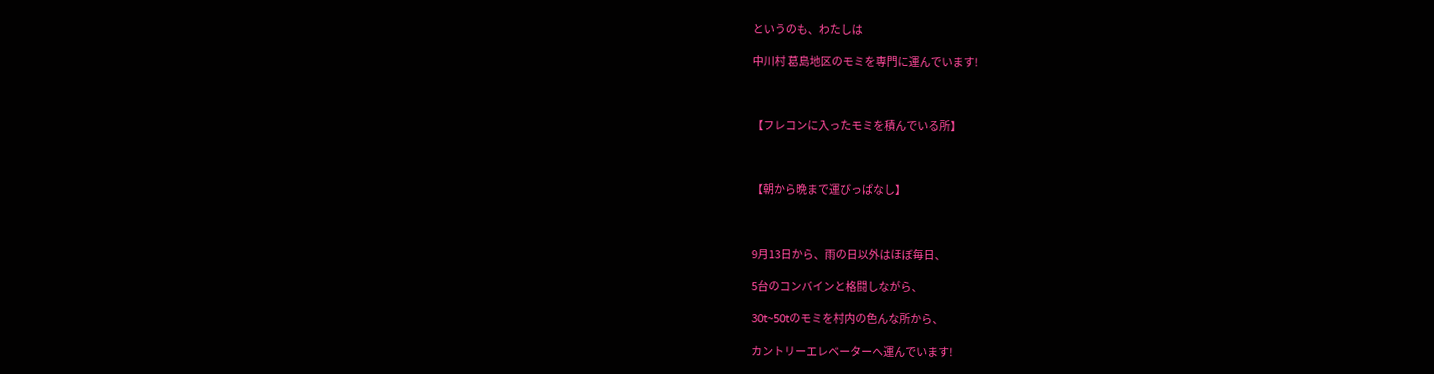というのも、わたしは

中川村 葛島地区のモミを専門に運んでいます!



【フレコンに入ったモミを積んでいる所】



【朝から晩まで運びっぱなし】



9月13日から、雨の日以外はほぼ毎日、

5台のコンバインと格闘しながら、

30t~50tのモミを村内の色んな所から、

カントリーエレベーターへ運んでいます!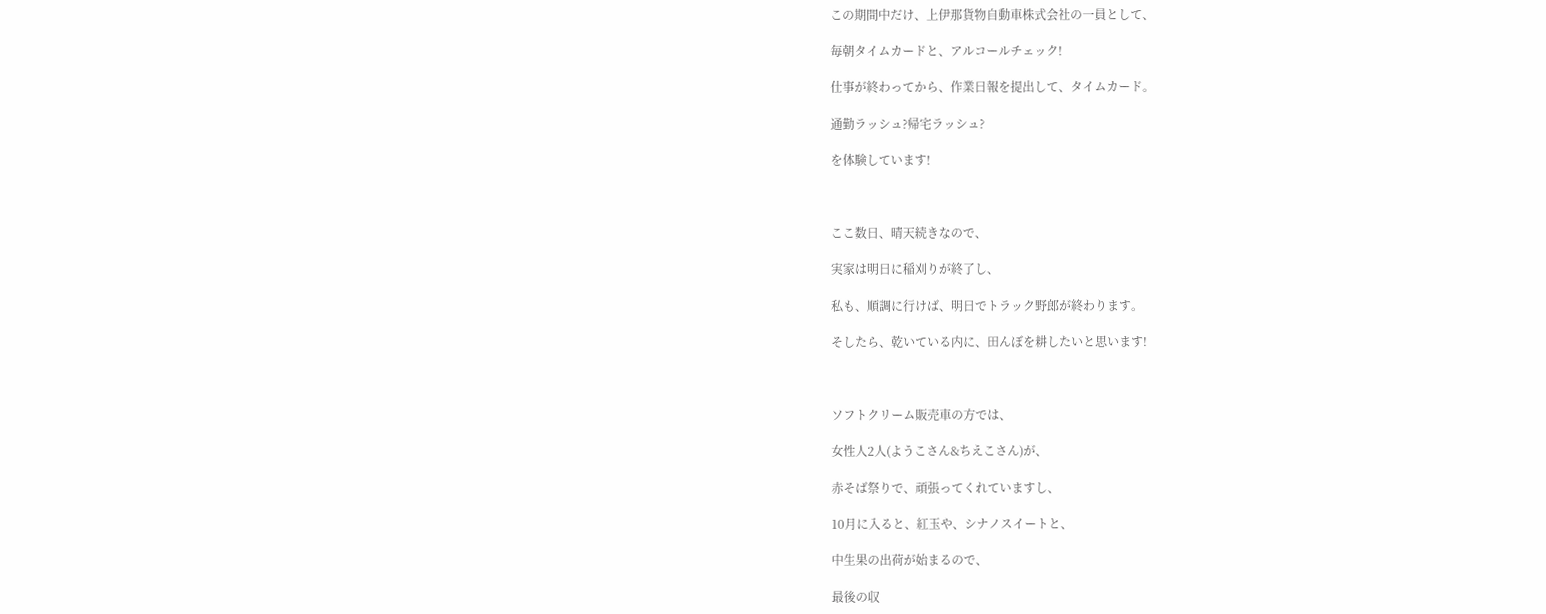この期間中だけ、上伊那貨物自動車株式会社の一員として、

毎朝タイムカードと、アルコールチェック!

仕事が終わってから、作業日報を提出して、タイムカード。

通勤ラッシュ?帰宅ラッシュ?

を体験しています!



ここ数日、晴天続きなので、

実家は明日に稲刈りが終了し、

私も、順調に行けば、明日でトラック野郎が終わります。

そしたら、乾いている内に、田んぼを耕したいと思います!



ソフトクリーム販売車の方では、

女性人2人(ようこさん&ちえこさん)が、

赤そば祭りで、頑張ってくれていますし、

10月に入ると、紅玉や、シナノスイートと、

中生果の出荷が始まるので、

最後の収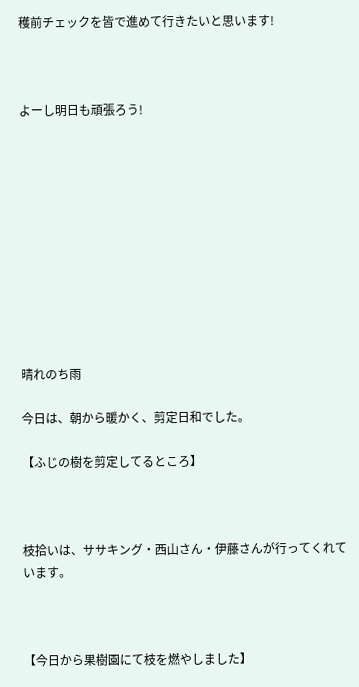穫前チェックを皆で進めて行きたいと思います!



よーし明日も頑張ろう!











晴れのち雨

今日は、朝から暖かく、剪定日和でした。

【ふじの樹を剪定してるところ】



枝拾いは、ササキング・西山さん・伊藤さんが行ってくれています。



【今日から果樹園にて枝を燃やしました】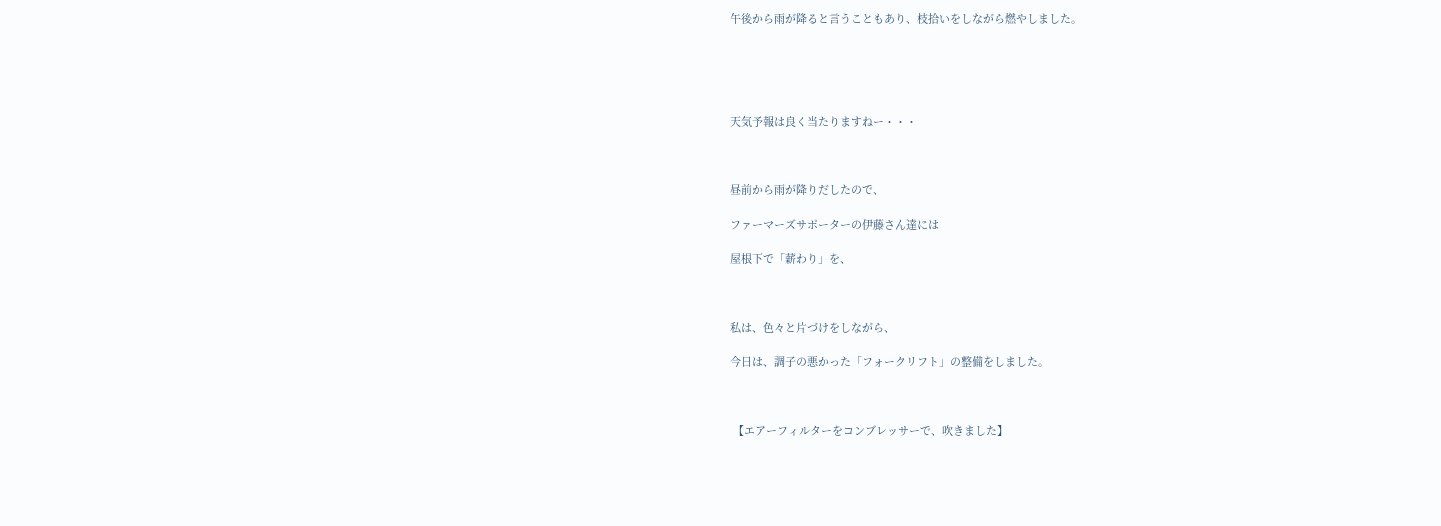午後から雨が降ると言うこともあり、枝拾いをしながら燃やしました。





天気予報は良く当たりますねー・・・



昼前から雨が降りだしたので、

ファーマーズサポーターの伊藤さん達には

屋根下で「薪わり」を、



私は、色々と片づけをしながら、

今日は、調子の悪かった「フォークリフト」の整備をしました。



 【エアーフィルターをコンブレッサーで、吹きました】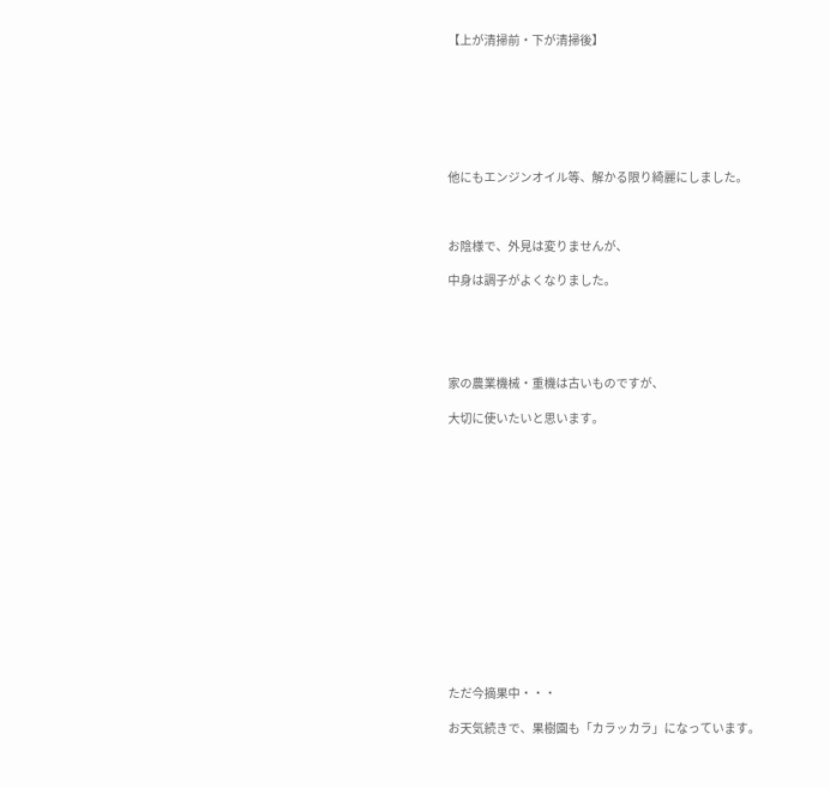【上が清掃前・下が清掃後】







他にもエンジンオイル等、解かる限り綺麗にしました。



お陰様で、外見は変りませんが、

中身は調子がよくなりました。





家の農業機械・重機は古いものですが、

大切に使いたいと思います。















ただ今摘果中・・・

お天気続きで、果樹園も「カラッカラ」になっています。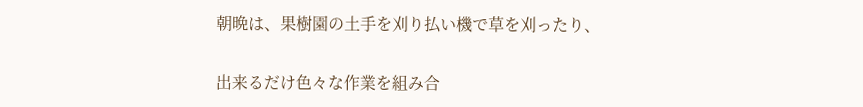朝晩は、果樹園の土手を刈り払い機で草を刈ったり、

出来るだけ色々な作業を組み合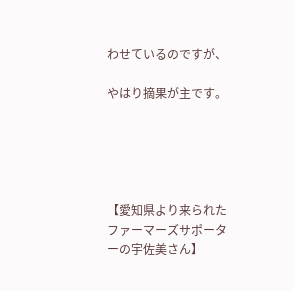わせているのですが、

やはり摘果が主です。





【愛知県より来られたファーマーズサポーターの宇佐美さん】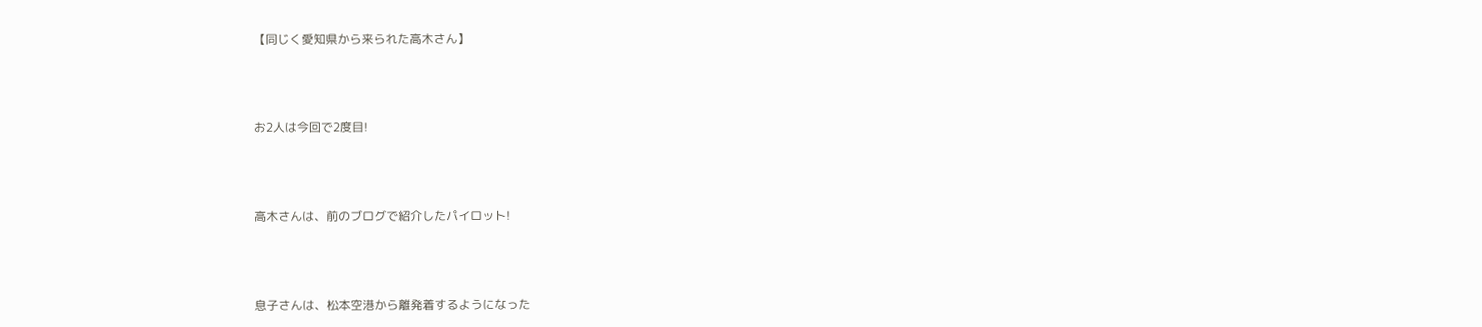【同じく愛知県から来られた高木さん】



お2人は今回で2度目!



高木さんは、前のブログで紹介したパイロット!



息子さんは、松本空港から離発着するようになった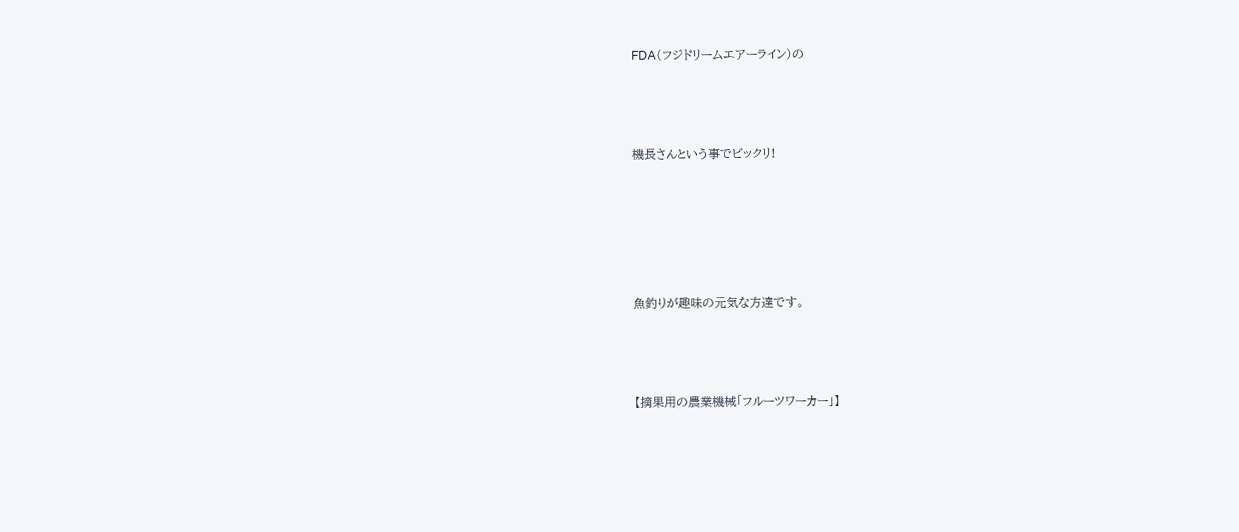FDA(フジドリームエアーライン)の



機長さんという事でビックリ!





魚釣りが趣味の元気な方達です。



【摘果用の農業機械「フルーツワーカー」】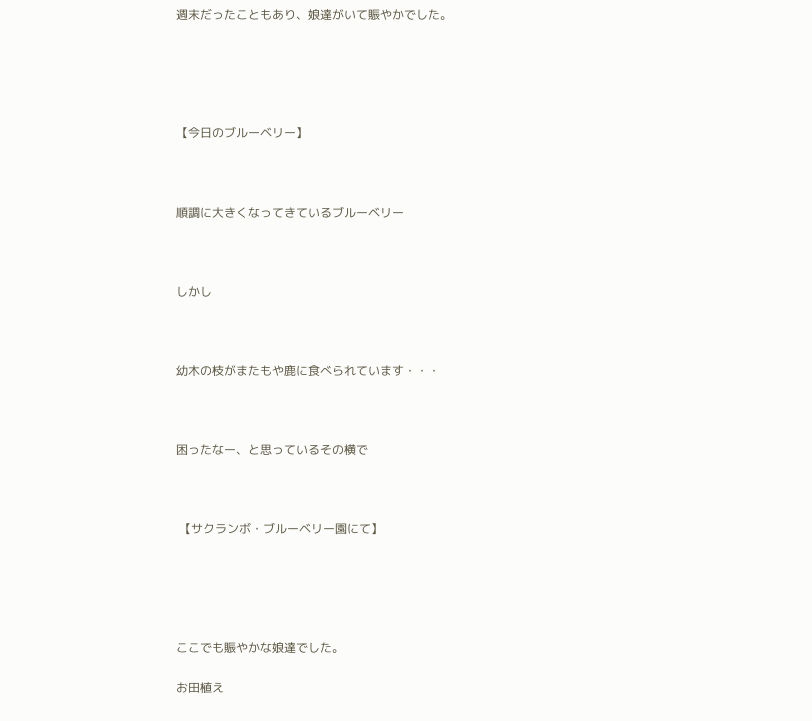週末だったこともあり、娘達がいて賑やかでした。





【今日のブルーベリー】



順調に大きくなってきているブルーベリー



しかし



幼木の枝がまたもや鹿に食べられています・・・



困ったなー、と思っているその横で



 【サクランボ・ブルーベリー園にて】





ここでも賑やかな娘達でした。

お田植え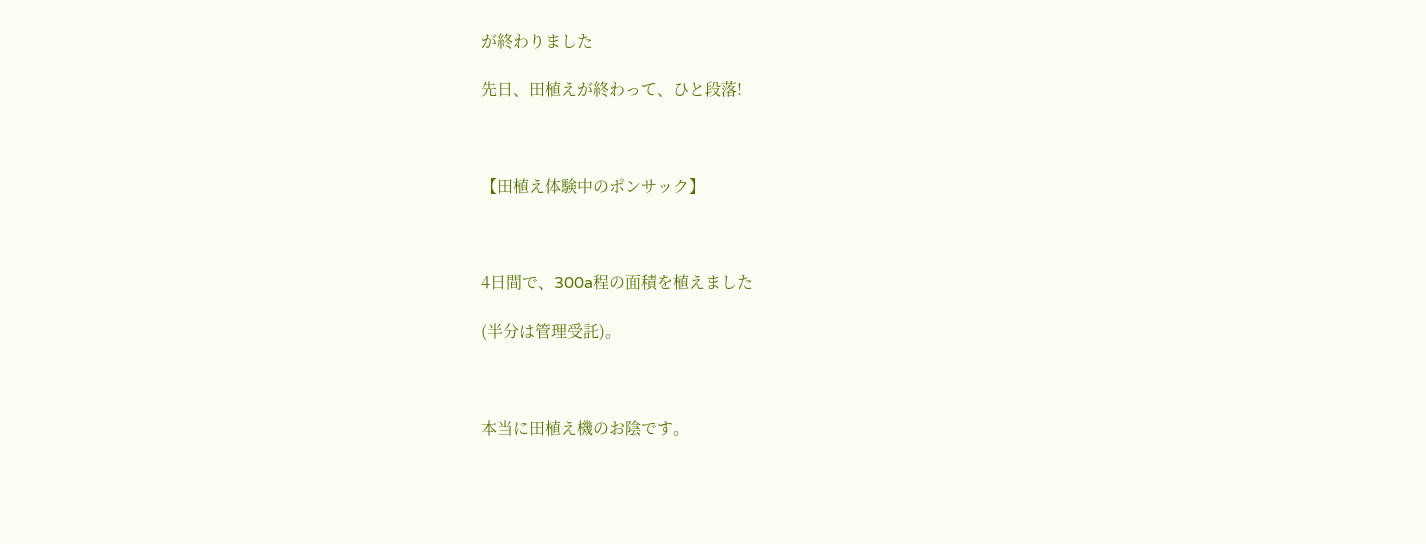が終わりました

先日、田植えが終わって、ひと段落!



【田植え体験中のポンサック】



4日間で、300a程の面積を植えました

(半分は管理受託)。



本当に田植え機のお陰です。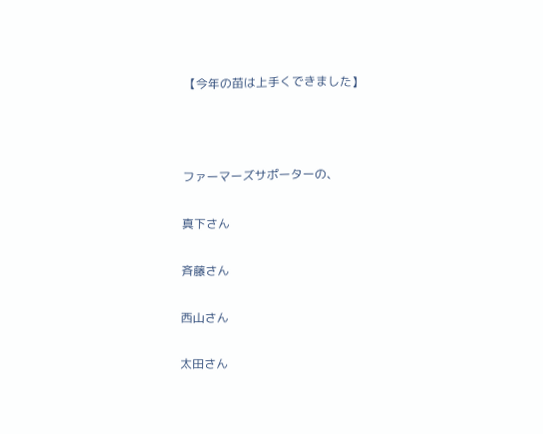【今年の苗は上手くできました】



ファーマーズサポーターの、

真下さん

斉藤さん

西山さん

太田さん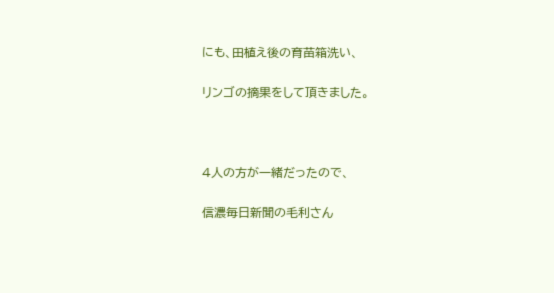にも、田植え後の育苗箱洗い、

リンゴの摘果をして頂きました。



4人の方が一緒だったので、

信濃毎日新聞の毛利さん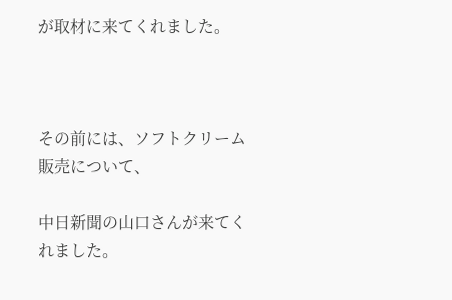が取材に来てくれました。



その前には、ソフトクリーム販売について、

中日新聞の山口さんが来てくれました。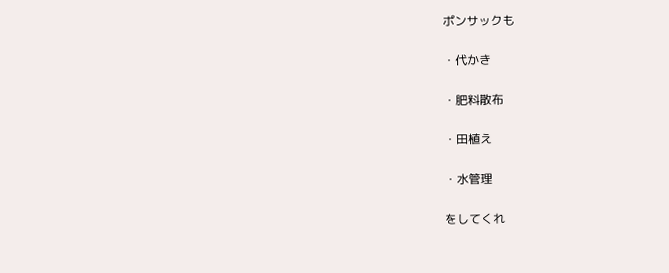ポンサックも

・代かき

・肥料散布

・田植え

・水管理

をしてくれ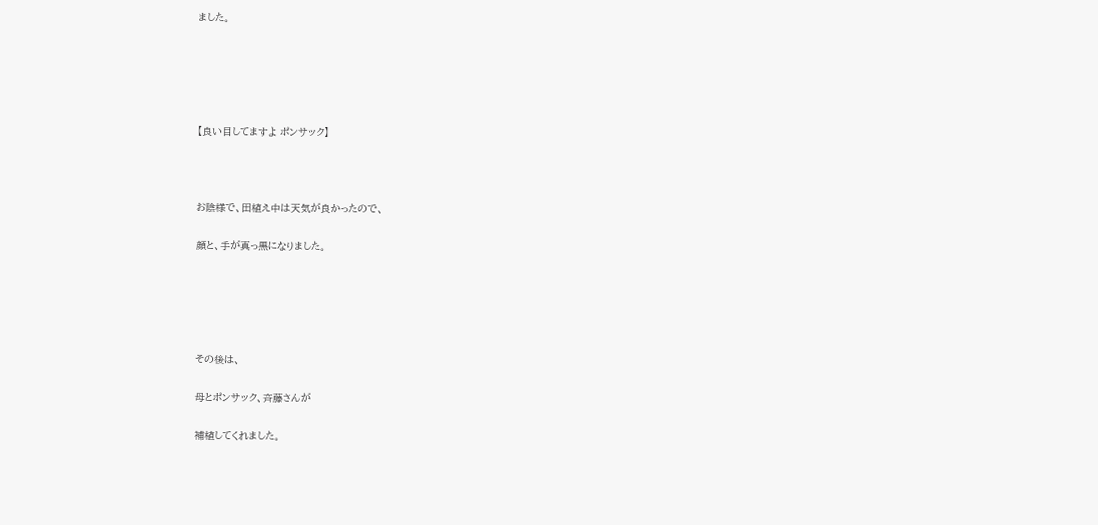ました。





【良い目してますよ ポンサック】



お陰様で、田植え中は天気が良かったので、

顔と、手が真っ黒になりました。





その後は、

母とポンサック、斉藤さんが

補植してくれました。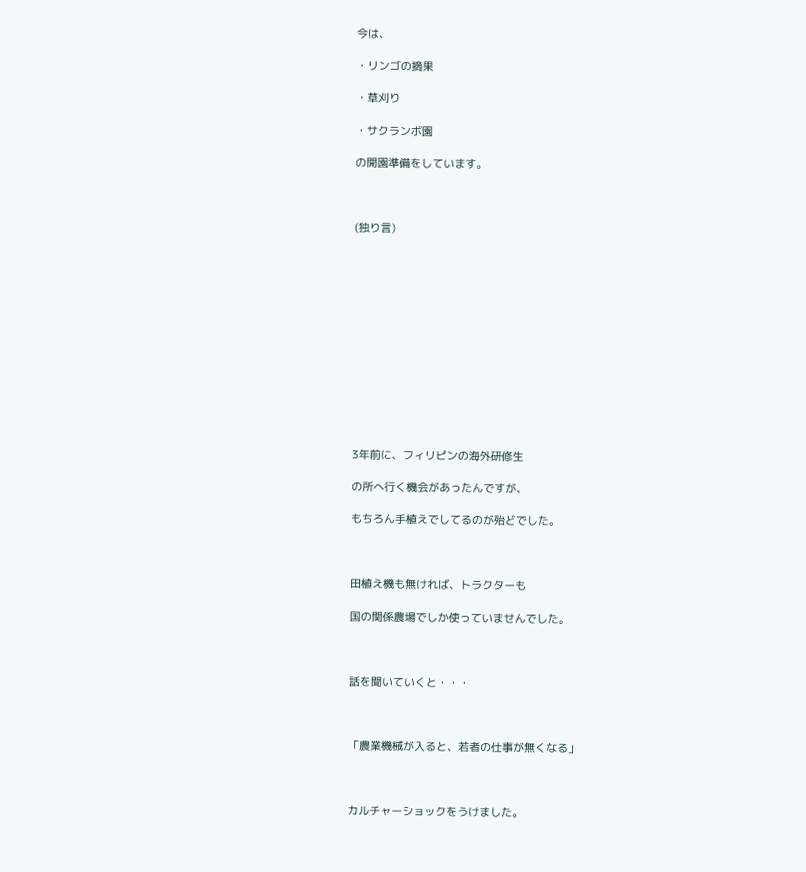今は、

・リンゴの摘果

・草刈り

・サクランボ園

の開園準備をしています。



(独り言)













3年前に、フィリピンの海外研修生

の所へ行く機会があったんですが、

もちろん手植えでしてるのが殆どでした。



田植え機も無ければ、トラクターも

国の関係農場でしか使っていませんでした。



話を聞いていくと・・・



「農業機械が入ると、若者の仕事が無くなる」



カルチャーショックをうけました。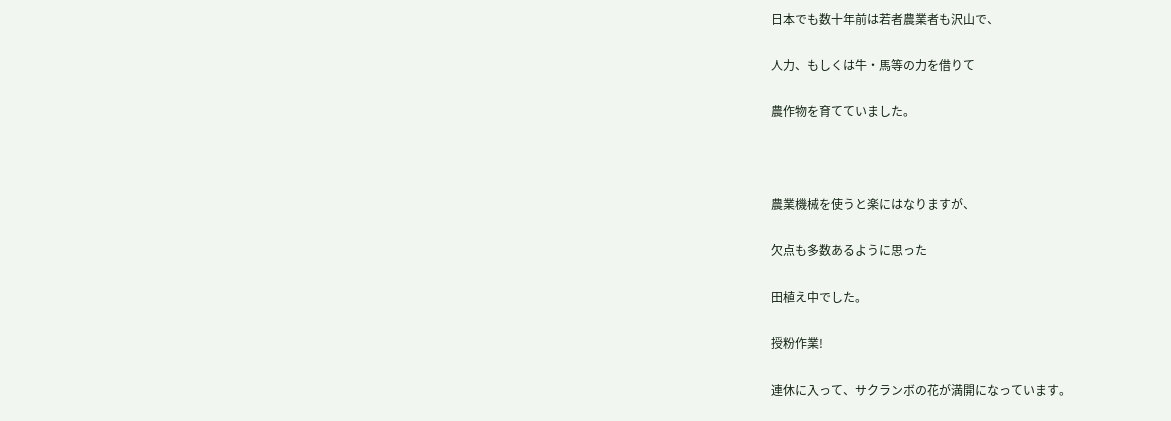日本でも数十年前は若者農業者も沢山で、

人力、もしくは牛・馬等の力を借りて

農作物を育てていました。



農業機械を使うと楽にはなりますが、

欠点も多数あるように思った

田植え中でした。

授粉作業!

連休に入って、サクランボの花が満開になっています。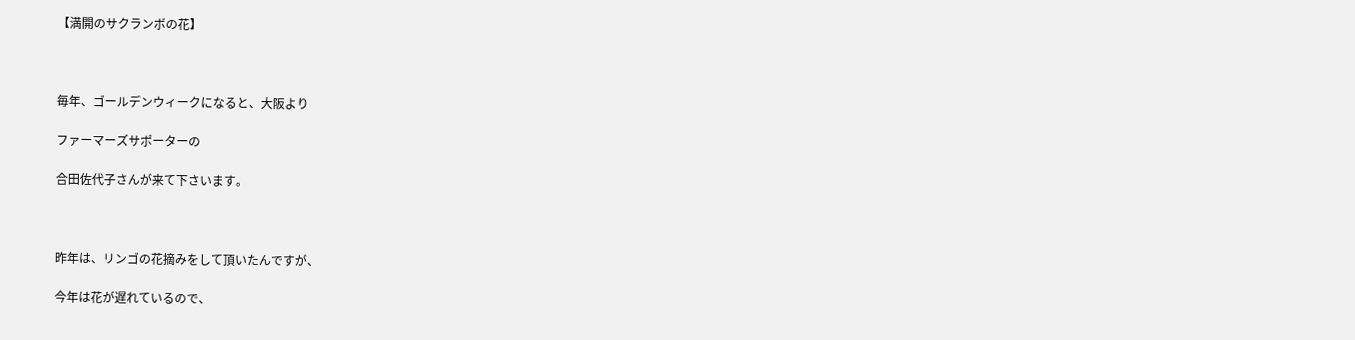【満開のサクランボの花】



毎年、ゴールデンウィークになると、大阪より

ファーマーズサポーターの

合田佐代子さんが来て下さいます。



昨年は、リンゴの花摘みをして頂いたんですが、

今年は花が遅れているので、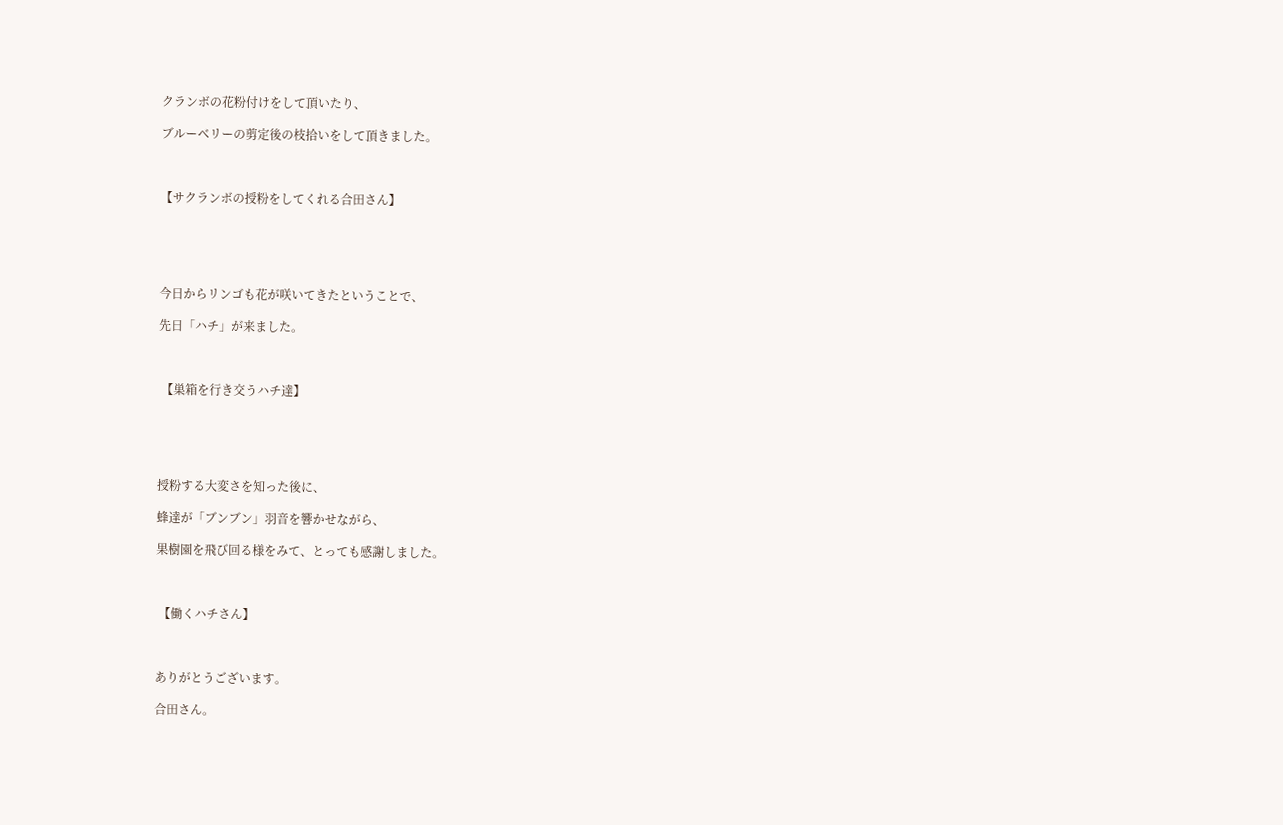クランボの花粉付けをして頂いたり、

ブルーベリーの剪定後の枝拾いをして頂きました。



【サクランボの授粉をしてくれる合田さん】





今日からリンゴも花が咲いてきたということで、

先日「ハチ」が来ました。



 【巣箱を行き交うハチ達】





授粉する大変さを知った後に、

蜂達が「ブンブン」羽音を響かせながら、

果樹園を飛び回る様をみて、とっても感謝しました。



 【働くハチさん】



ありがとうございます。

合田さん。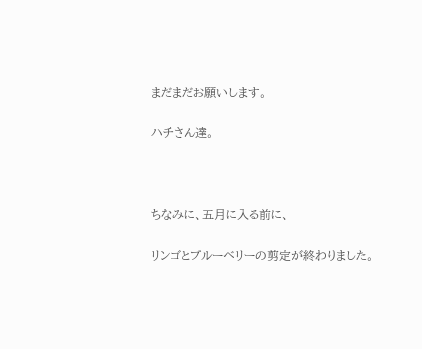まだまだお願いします。

ハチさん達。



ちなみに、五月に入る前に、

リンゴとブルーベリーの剪定が終わりました。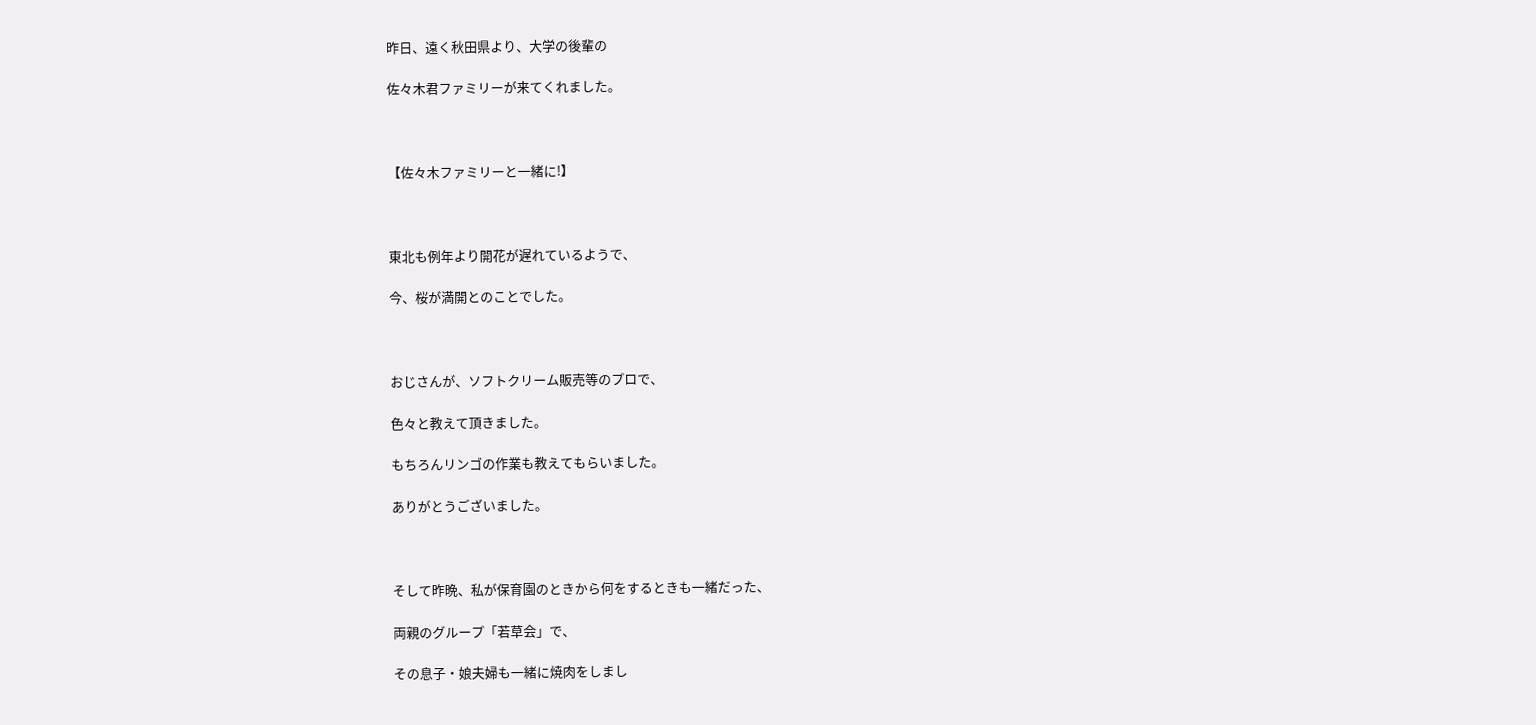昨日、遠く秋田県より、大学の後輩の

佐々木君ファミリーが来てくれました。



【佐々木ファミリーと一緒に!】



東北も例年より開花が遅れているようで、

今、桜が満開とのことでした。



おじさんが、ソフトクリーム販売等のプロで、

色々と教えて頂きました。

もちろんリンゴの作業も教えてもらいました。

ありがとうございました。



そして昨晩、私が保育園のときから何をするときも一緒だった、

両親のグループ「若草会」で、

その息子・娘夫婦も一緒に焼肉をしまし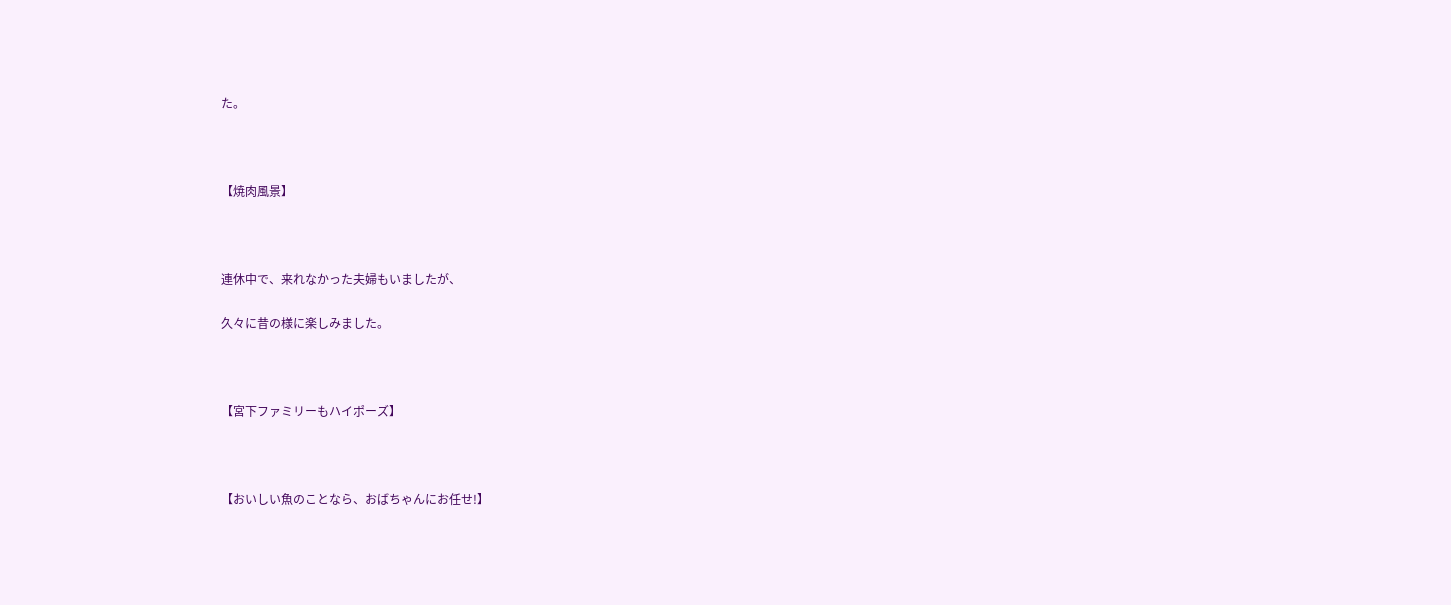た。



【焼肉風景】



連休中で、来れなかった夫婦もいましたが、

久々に昔の様に楽しみました。



【宮下ファミリーもハイポーズ】



【おいしい魚のことなら、おばちゃんにお任せ!】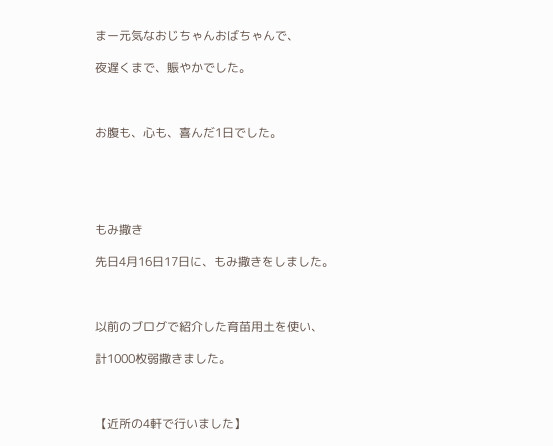まー元気なおじちゃんおばちゃんで、

夜遅くまで、賑やかでした。



お腹も、心も、喜んだ1日でした。





もみ撒き

先日4月16日17日に、もみ撒きをしました。



以前のブログで紹介した育苗用土を使い、

計1000枚弱撒きました。



【近所の4軒で行いました】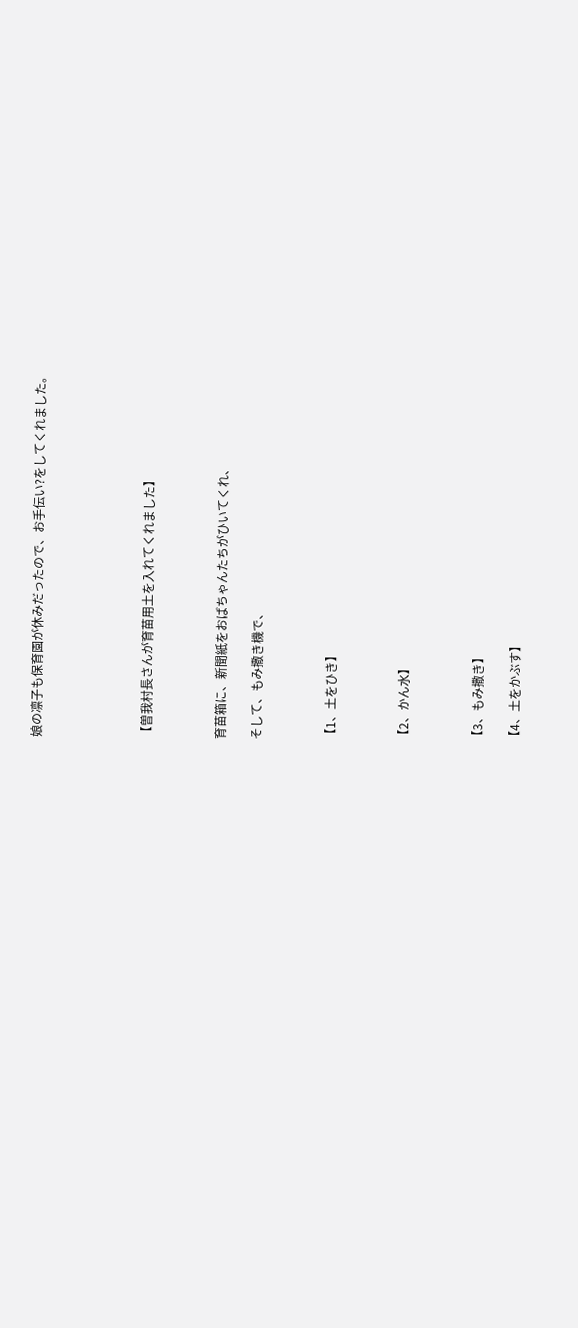娘の凛子も保育園が休みだったので、お手伝い?をしてくれました。





【曽我村長さんが育苗用土を入れてくれました】



育苗箱に、新聞紙をおばちゃんたちがひいてくれ、

そして、もみ撒き機で、



【1、土をひき】



【2、かん水】



【3、もみ撒き】

【4、土をかぶす】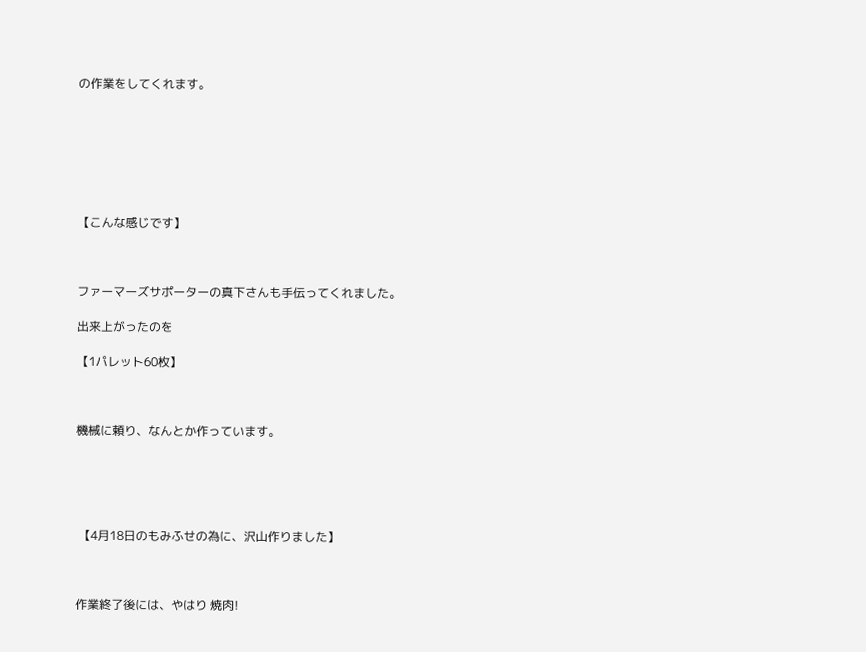の作業をしてくれます。







【こんな感じです】



ファーマーズサポーターの真下さんも手伝ってくれました。

出来上がったのを

【1パレット60枚】



機械に頼り、なんとか作っています。





 【4月18日のもみふせの為に、沢山作りました】



作業終了後には、やはり 焼肉!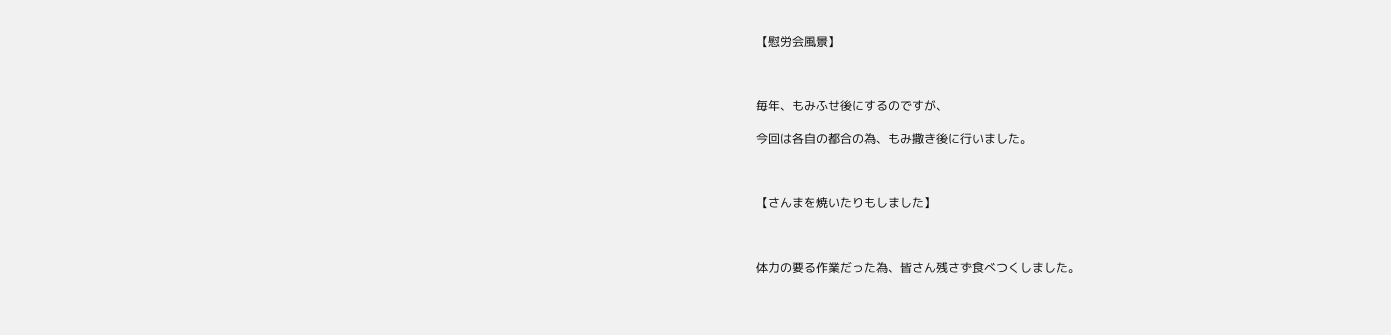【慰労会風景】



毎年、もみふせ後にするのですが、

今回は各自の都合の為、もみ撒き後に行いました。



【さんまを焼いたりもしました】



体力の要る作業だった為、皆さん残さず食べつくしました。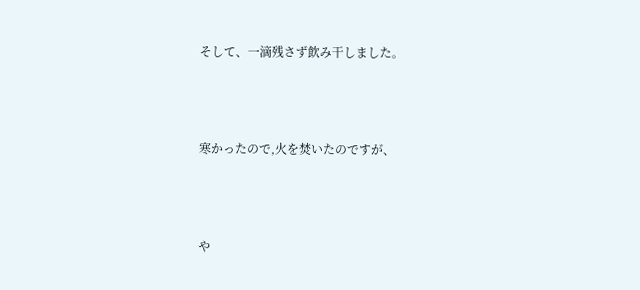そして、一滴残さず飲み干しました。



寒かったので,火を焚いたのですが、



や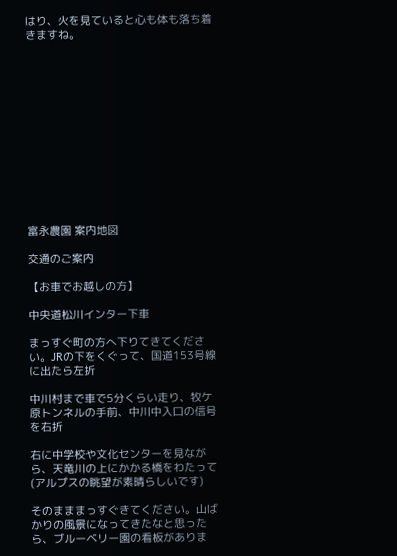はり、火を見ていると心も体も落ち着きますね。













富永農園 案内地図

交通のご案内

【お車でお越しの方】

中央道松川インター下車

まっすぐ町の方へ下りてきてください。JRの下をくぐって、国道153号線に出たら左折

中川村まで車で5分くらい走り、牧ケ原トンネルの手前、中川中入口の信号を右折

右に中学校や文化センターを見ながら、天竜川の上にかかる橋をわたって(アルプスの眺望が素晴らしいです)

そのまままっすぐきてください。山ばかりの風景になってきたなと思ったら、ブルーベリー園の看板がありま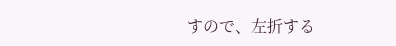すので、左折する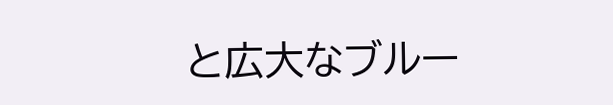と広大なブルー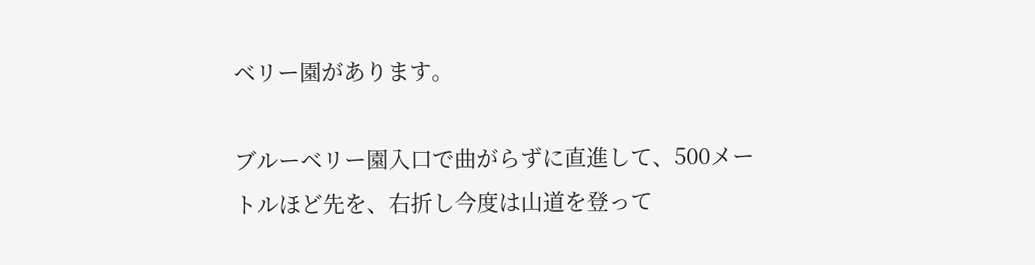ベリー園があります。

ブルーベリー園入口で曲がらずに直進して、500メートルほど先を、右折し今度は山道を登って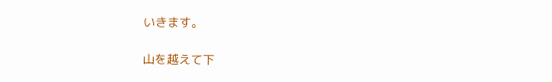いきます。

山を越えて下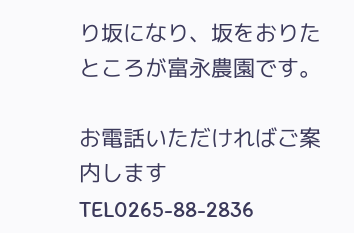り坂になり、坂をおりたところが富永農園です。

お電話いただければご案内します TEL0265-88-2836